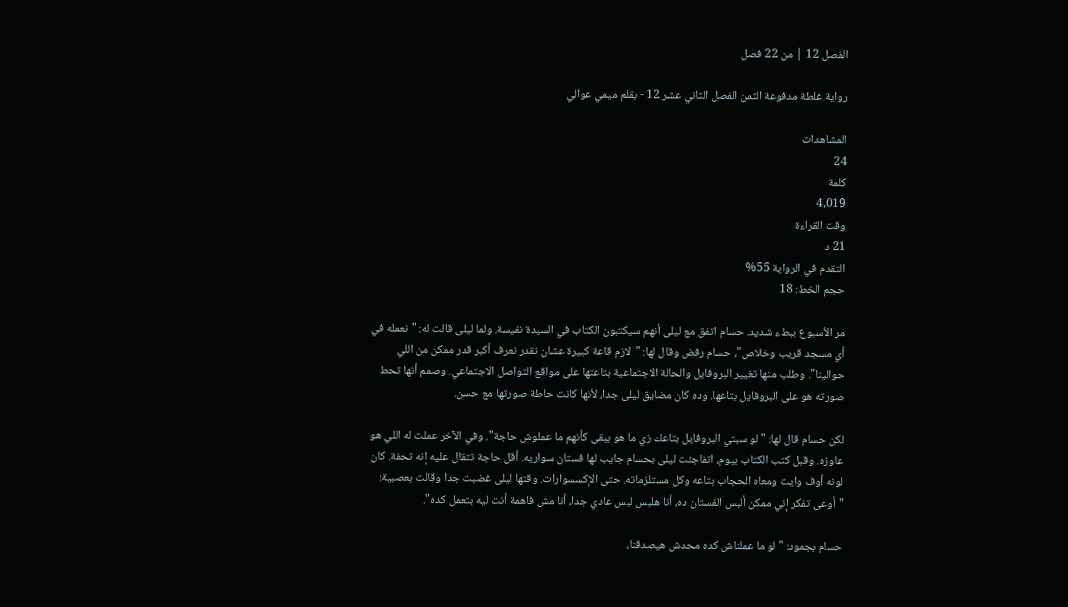الفصل 12 | من 22 فصل

رواية غلطة مدفوعة الثمن الفصل الثاني عشر 12 - بقلم ميمي عوالي

المشاهدات
24
كلمة
4,019
وقت القراءة
21 د
التقدم في الرواية 55%
حجم الخط: 18

مر الأسبوع ببطء شديد. حسام اتفق مع ليلى أنهم سيكتبون الكتاب في السيدة نفيسة. ولما ليلى قالت له: "نعمله في أي مسجد قريب وخلاص"، حسام رفض وقال لها: "لازم قاعة كبيرة عشان نقدر نعرف أكبر قدر ممكن من اللي حوالينا". وطلب منها تغيير البروفايل والحالة الاجتماعية بتاعتها على مواقع التواصل الاجتماعي. وصمم أنها تحط صورته هو على البروفايل بتاعها. وده كان مضايق ليلى جدا، لأنها كانت حاطة صورتها مع حسن.

لكن حسام قال لها: "لو سبتي البروفايل بتاعك زي ما هو يبقى كأنهم ما عملوش حاجة". وفي الآخر عملت له اللي هو عاوزه. وقبل كتب الكتاب بيوم، اتفاجئت ليلى بحسام جايب لها فستان سواريه. أقل حاجة تتقال عليه إنه تحفة. كان لونه أوف وايت ومعاه الحجاب بتاعه وكل مستلزماته. حتى الإكسسوارات. وقتها ليلى غضبت جدا وقالت بعصبية: "أوعى تفكر إني ممكن ألبس الفستان ده، أنا هلبس لبس عادي جدا، أنا مش فاهمة أنت ليه بتعمل كده".

حسام بجمود: "لو ما عملناش كده محدش هيصدقنا،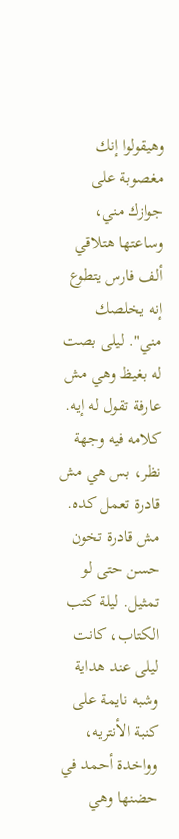وهيقولوا إنك مغصوبة على جوازك مني، وساعتها هتلاقي ألف فارس يتطوع إنه يخلصك مني". ليلى بصت له بغيظ وهي مش عارفة تقول له إيه. كلامه فيه وجهة نظر، بس هي مش قادرة تعمل كده. مش قادرة تخون حسن حتى لو تمثيل. ليلة كتب الكتاب، كانت ليلى عند هداية وشبه نايمة على كنبة الأنتريه، وواخدة أحمد في حضنها وهي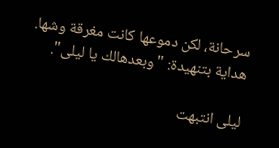سرحانة، لكن دموعها كانت مغرقة وشها. هداية بتنهيدة: "وبعدهالك يا ليلى".

ليلى انتبهت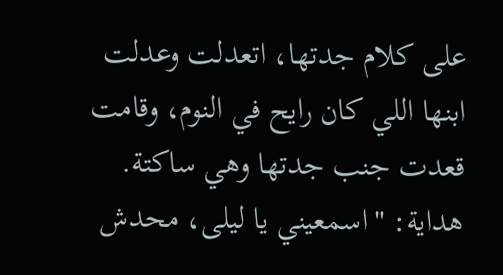على كلام جدتها، اتعدلت وعدلت ابنها اللي كان رايح في النوم، وقامت قعدت جنب جدتها وهي ساكتة. هداية: "اسمعيني يا ليلى، محدش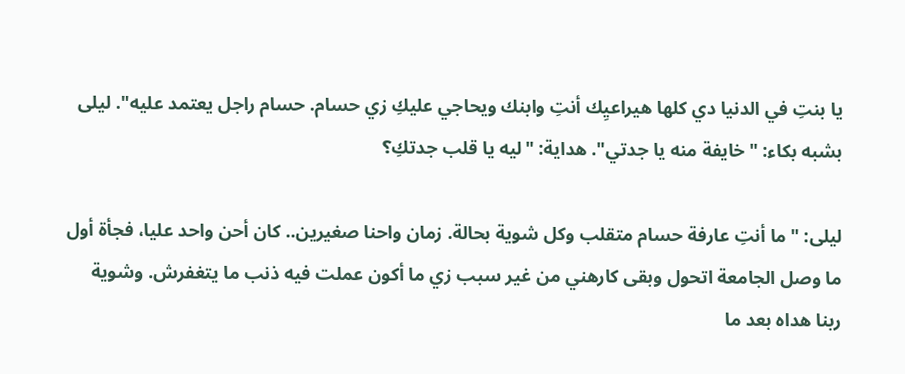يا بنتِ في الدنيا دي كلها هيراعيِك أنتِ وابنك ويحاجي عليكِ زي حسام. حسام راجل يعتمد عليه". ليلى بشبه بكاء: "خايفة منه يا جدتي". هداية: "ليه يا قلب جدتكِ؟

ليلى: "ما أنتِ عارفة حسام متقلب وكل شوية بحالة. زمان واحنا صغيرين.. كان أحن واحد عليا، فجأة أول ما وصل الجامعة اتحول وبقى كارهني من غير سبب زي ما أكون عملت فيه ذنب ما يتغفرش. وشوية ربنا هداه بعد ما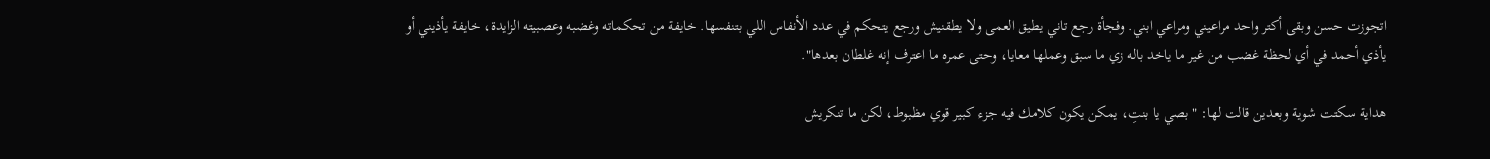اتجوزت حسن وبقى أكتر واحد مراعيني ومراعي ابني. وفجأة رجع تاني يطيق العمى ولا يطقنيش ورجع يتحكم في عدد الأنفاس اللي بتنفسها. خايفة من تحكماته وغضبه وعصبيته الزايدة، خايفة يأذيني أو يأذي أحمد في أي لحظة غضب من غير ما ياخد باله زي ما سبق وعملها معايا، وحتى عمره ما اعترف إنه غلطان بعدها".

هداية سكتت شوية وبعدين قالت لها: "بصي يا بنتِ، يمكن يكون كلامك فيه جزء كبير قوي مظبوط، لكن ما تنكريش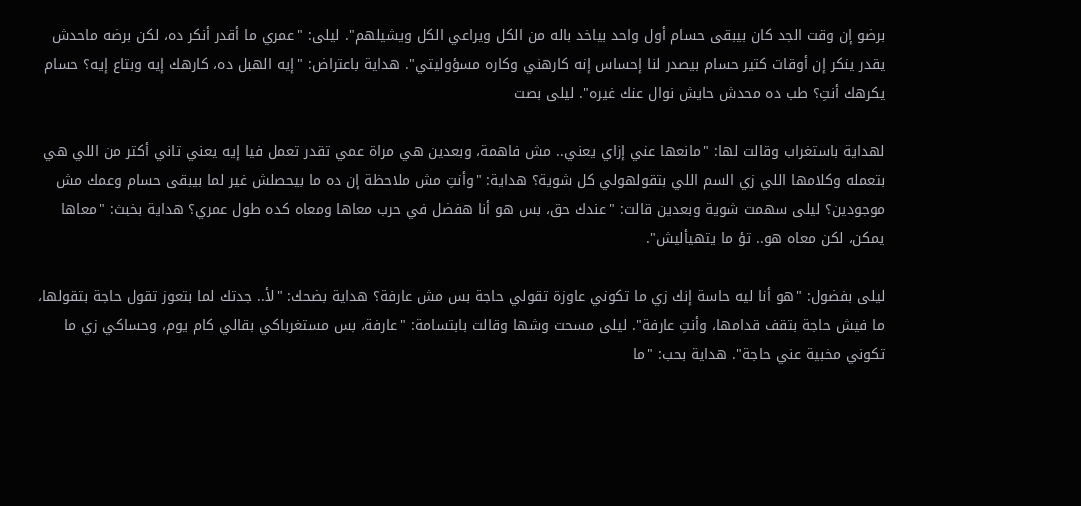برضو إن وقت الجد كان بيبقى حسام أول واحد بياخد باله من الكل ويراعي الكل ويشيلهم". ليلى: "عمري ما أقدر أنكر ده، لكن برضه ماحدش يقدر ينكر إن أوقات كتير حسام بيصدر لنا إحساس إنه كارهني وكاره مسؤوليتي". هداية باعتراض: "إيه الهبل ده، كارهك إيه وبتاع إيه؟ حسام يكرهك أنتِ؟ طب ده محدش حايش نوال عنك غيره". ليلى بصت

لهداية باستغراب وقالت لها: "مانعها عني إزاي يعني.. مش فاهمة، وبعدين هي مراة عمي تقدر تعمل فيا إيه يعني تاني أكتر من اللي هي بتعمله وكلامها اللي زي السم اللي بتقولهولي كل شوية؟ هداية: "وأنتِ مش ملاحظة إن ده ما بيحصلش غير لما بيبقى حسام وعمك مش موجودين؟ ليلى سهمت شوية وبعدين قالت: "عندك حق، بس هو أنا هفضل في حرب معاها ومعاه كده طول عمري؟ هداية بخبث: "معاها يمكن، لكن معاه هو.. تؤ ما يتهيأليش".

ليلى بفضول: "هو أنا ليه حاسة إنك زي ما تكوني عاوزة تقولي حاجة بس مش عارفة؟ هداية بضحك: "لأ.. جدتك لما بتعوز تقول حاجة بتقولها، ما فيش حاجة بتقف قدامها، وأنتِ عارفة". ليلى مسحت وشها وقالت بابتسامة: "عارفة، بس مستغرباكي بقالي كام يوم، وحساكي زي ما تكوني مخبية عني حاجة". هداية بحب: "ما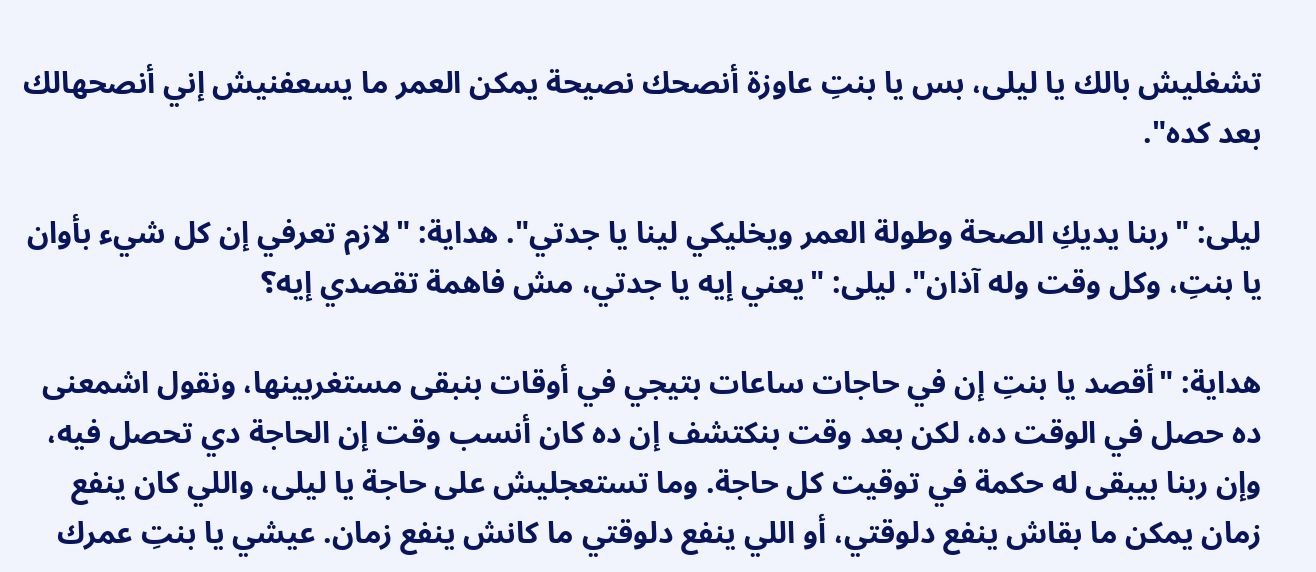تشغليش بالك يا ليلى، بس يا بنتِ عاوزة أنصحك نصيحة يمكن العمر ما يسعفنيش إني أنصحهالك بعد كده".

ليلى: "ربنا يديكِ الصحة وطولة العمر ويخليكي لينا يا جدتي". هداية: "لازم تعرفي إن كل شيء بأوان يا بنتِ، وكل وقت وله آذان". ليلى: "يعني إيه يا جدتي، مش فاهمة تقصدي إيه؟

هداية: "أقصد يا بنتِ إن في حاجات ساعات بتيجي في أوقات بنبقى مستغربينها، ونقول اشمعنى ده حصل في الوقت ده، لكن بعد وقت بنكتشف إن ده كان أنسب وقت إن الحاجة دي تحصل فيه، وإن ربنا بيبقى له حكمة في توقيت كل حاجة. وما تستعجليش على حاجة يا ليلى، واللي كان ينفع زمان يمكن ما بقاش ينفع دلوقتي، أو اللي ينفع دلوقتي ما كانش ينفع زمان. عيشي يا بنتِ عمرك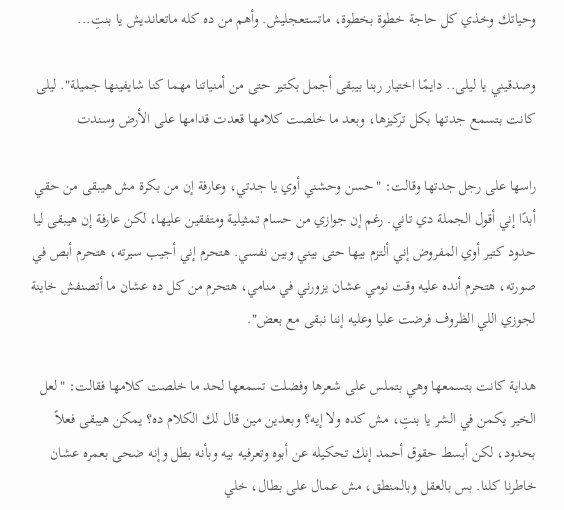وحياتك وخذي كل حاجة خطوة بخطوة، ماتستعجليش. وأهم من ده كله ماتعانديش يا بنتِ...

وصدقيني يا ليلى.. دايمًا اختيار ربنا بيبقى أجمل بكتير حتى من أمنياتنا مهما كنا شايفينها جميلة". ليلى كانت بتسمع جدتها بكل تركيزها، وبعد ما خلصت كلامها قعدت قدامها على الأرض وسندت

راسها على رجل جدتها وقالت: "حسن وحشني أوي يا جدتي، وعارفة إن من بكرة مش هيبقى من حقي أبدًا إني أقول الجملة دي تاني. رغم إن جوازي من حسام تمثيلية ومتفقين عليها، لكن عارفة إن هيبقى ليا حدود كتير أوي المفروض إني ألتزم بيها حتى بيني وبين نفسي. هتحرم إني أجيب سيرته، هتحرم أبص في صورته، هتحرم أنده عليه وقت نومي عشان يزورني في منامي، هتحرم من كل ده عشان ما أتصنفش خاينة لجوزي اللي الظروف فرضت عليا وعليه إننا نبقى مع بعض".

هداية كانت بتسمعها وهي بتملس على شعرها وفضلت تسمعها لحد ما خلصت كلامها فقالت: "لعل الخير يكمن في الشر يا بنتِ، مش كده ولا إيه؟ وبعدين مين قال لك الكلام ده؟ يمكن هيبقى فعلاً بحدود، لكن أبسط حقوق أحمد إنك تحكيله عن أبوه وتعرفيه بيه وبأنه بطل وإنه ضحى بعمره عشان خاطرنا كلنا. بس بالعقل وبالمنطق، مش عمال على بطال، خلي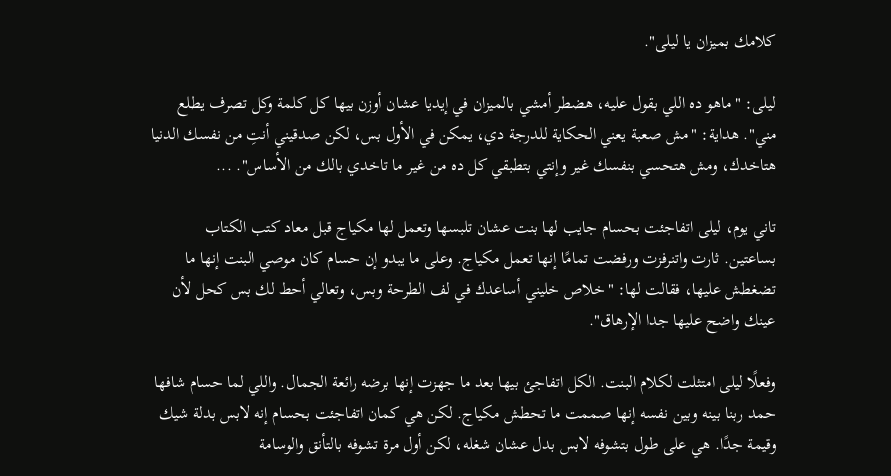كلامك بميزان يا ليلى".

ليلى: "ماهو ده اللي بقول عليه، هضطر أمشي بالميزان في إيديا عشان أوزن بيها كل كلمة وكل تصرف يطلع مني". هداية: "مش صعبة يعني الحكاية للدرجة دي، يمكن في الأول بس، لكن صدقيني أنتِ من نفسك الدنيا هتاخدك، ومش هتحسي بنفسك غير وإنتي بتطبقي كل ده من غير ما تاخدي بالك من الأساس". ...

تاني يوم، ليلى اتفاجئت بحسام جايب لها بنت عشان تلبسها وتعمل لها مكياج قبل معاد كتب الكتاب بساعتين. ثارت واتنرفزت ورفضت تمامًا إنها تعمل مكياج. وعلى ما يبدو إن حسام كان موصي البنت إنها ما تضغطش عليها، فقالت لها: "خلاص خليني أساعدك في لف الطرحة وبس، وتعالي أحط لك بس كحل لأن عينك واضح عليها جدا الإرهاق".

وفعلًا ليلى امتثلت لكلام البنت. الكل اتفاجئ بيها بعد ما جهزت إنها برضه رائعة الجمال. واللي لما حسام شافها حمد ربنا بينه وبين نفسه إنها صممت ما تحطش مكياج. لكن هي كمان اتفاجئت بحسام إنه لابس بدلة شيك وقيمة جدًا. هي على طول بتشوفه لابس بدل عشان شغله، لكن أول مرة تشوفه بالتأنق والوسامة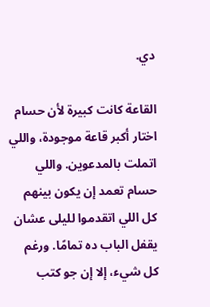دي.

القاعة كانت كبيرة لأن حسام اختار أكبر قاعة موجودة، واللي اتملت بالمدعوين. واللي حسام تعمد إن يكون بينهم كل اللي اتقدموا لليلى عشان يقفل الباب ده تمامًا. ورغم كل شيء، إلا إن جو كتب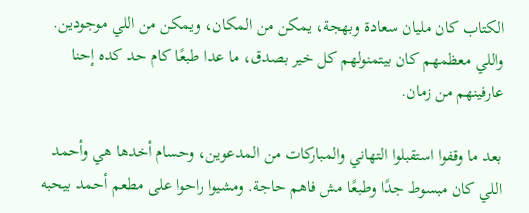الكتاب كان مليان سعادة وبهجة، يمكن من المكان، ويمكن من اللي موجودين. واللي معظمهم كان بيتمنولهم كل خير بصدق، ما عدا طبعًا كام حد كده إحنا عارفينهم من زمان.

بعد ما وقفوا استقبلوا التهاني والمباركات من المدعوين، وحسام أخدها هي وأحمد اللي كان مبسوط جدًا وطبعًا مش فاهم حاجة. ومشيوا راحوا على مطعم أحمد بيحبه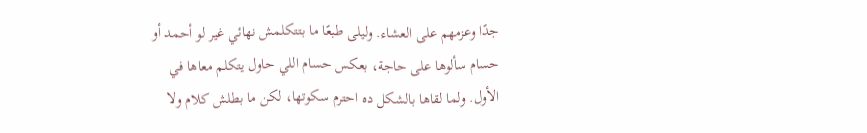جدًا وعزمهم على العشاء. وليلى طبعًا ما بتتكلمش نهائي غير لو أحمد أو حسام سألوها على حاجة، بعكس حسام اللي حاول يتكلم معاها في الأول. ولما لقاها بالشكل ده احترم سكوتها، لكن ما بطلش كلام ولا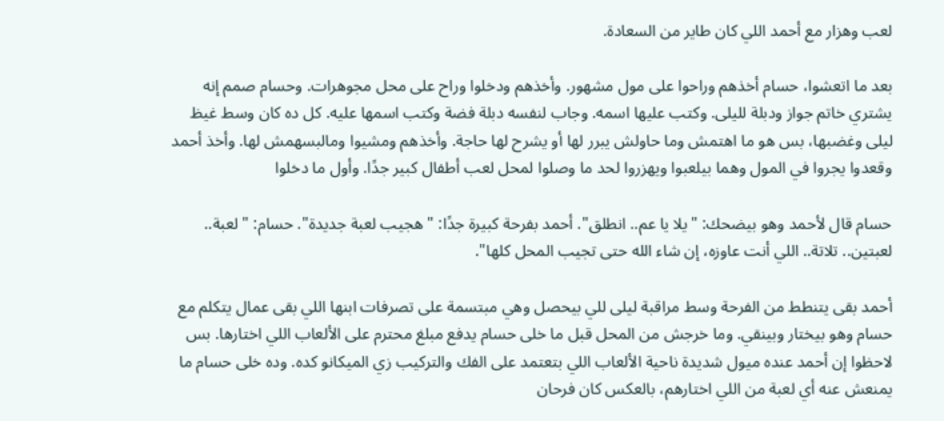لعب وهزار مع أحمد اللي كان طاير من السعادة.

بعد ما اتعشوا، حسام أخذهم وراحوا على مول مشهور. وأخذهم ودخلوا وراح على محل مجوهرات. وحسام صمم إنه يشتري خاتم جواز ودبلة لليلى. وكتب عليها اسمه. وجاب لنفسه دبلة فضة وكتب اسمها عليه. كل ده كان وسط غيظ ليلى وغضبها، بس هو ما اهتمش وما حاولش يبرر لها أو يشرح لها حاجة. وأخذهم ومشيوا ومالبسهمش لها. وأخذ أحمد وقعدوا يجروا في المول وهما بيلعبوا ويهزروا لحد ما وصلوا لمحل لعب أطفال كبير جدًا. وأول ما دخلوا

حسام قال لأحمد وهو بيضحك: "يلا يا عم.. انطلق". أحمد بفرحة كبيرة جدًا: "هجيب لعبة جديدة". حسام: "لعبة.. لعبتين.. تلاتة.. اللي أنت عاوزه، إن شاء الله حتى تجيب المحل كلها".

أحمد بقى يتنطط من الفرحة وسط مراقبة ليلى للي بيحصل وهي مبتسمة على تصرفات ابنها اللي بقى عمال يتكلم مع حسام وهو بيختار وبينقي. وما خرجش من المحل قبل ما خلى حسام يدفع مبلغ محترم على الألعاب اللي اختارها. بس لاحظوا إن أحمد عنده ميول شديدة ناحية الألعاب اللي بتعتمد على الفك والتركيب زي الميكانو كده. وده خلى حسام ما يمنعش عنه أي لعبة من اللي اختارهم، بالعكس كان فرحان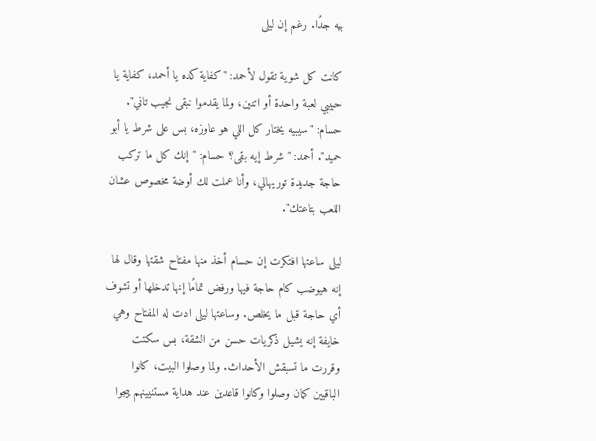بيه جدًا. رغم إن ليلى

كانت كل شوية تقول لأحمد: "كفاية كده يا أحمد، كفاية يا حبيبي لعبة واحدة أو اتنين، ولما يقدموا نبقى نجيب تاني". حسام: "سيبيه يختار كل اللي هو عاوزه، بس على شرط يا أبو حميد". أحمد: "شرط إيه بقى؟ حسام: "إنك كل ما تركب حاجة جديدة توريهالي، وأنا عملت لك أوضة مخصوص عشان اللعب بتاعتك".

ليلى ساعتها افتكرت إن حسام أخذ منها مفتاح شقتها وقال لها إنه هيوضب كام حاجة فيها ورفض تمامًا إنها تدخلها أو تشوف أي حاجة قبل ما يخلص. وساعتها ليلى ادت له المفتاح وهي خايفة إنه يشيل ذكريات حسن من الشقة، بس سكتت وقررت ما تسبقش الأحداث. ولما وصلوا البيت، كانوا الباقيين كمان وصلوا وكانوا قاعدين عند هداية مستنيينهم ييجوا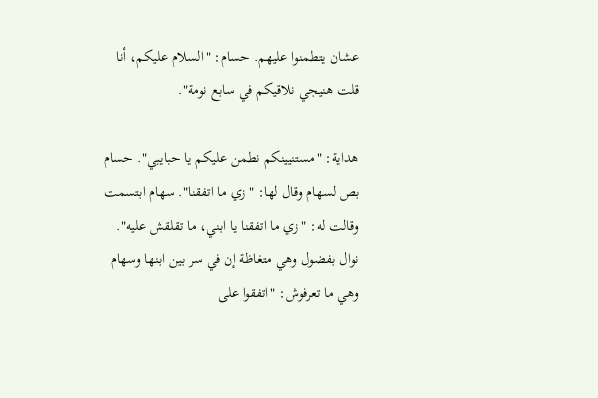عشان يتطمنوا عليهم. حسام: "السلام عليكم، أنا قلت هنيجي نلاقيكم في سابع نومة".

هداية: "مستنيينكم نطمن عليكم يا حبايبي". حسام بص لسهام وقال لها: "زي ما اتفقنا". سهام ابتسمت وقالت له: "زي ما اتفقنا يا ابني، ما تقلقش عليه". نوال بفضول وهي متغاظة إن في سر بين ابنها وسهام وهي ما تعرفوش: "اتفقوا على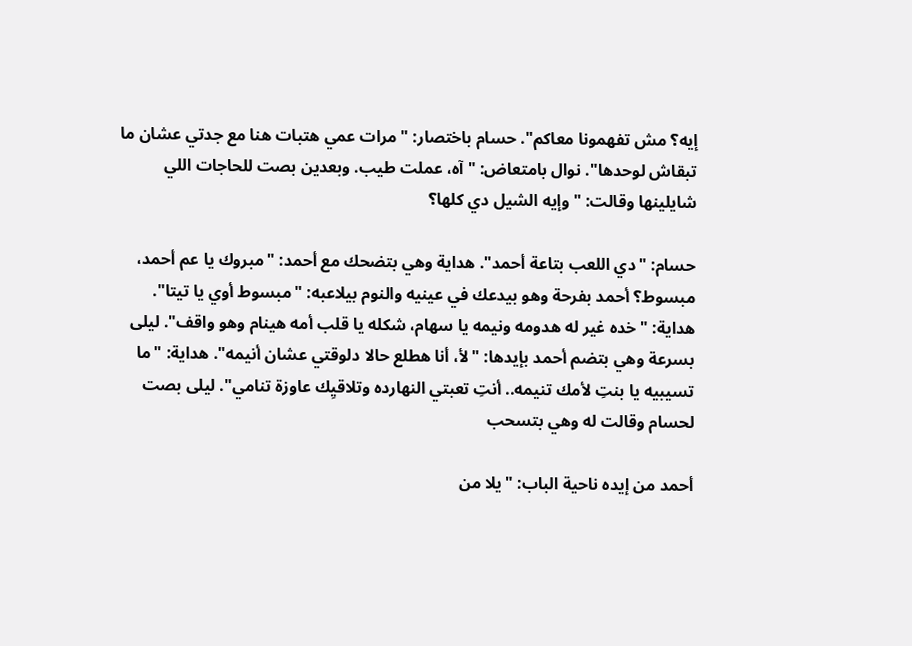إيه؟ مش تفهمونا معاكم". حسام باختصار: "مرات عمي هتبات هنا مع جدتي عشان ما تبقاش لوحدها". نوال بامتعاض: "آه، عملت طيب. وبعدين بصت للحاجات اللي شايلينها وقالت: "وإيه الشيل دي كلها؟

حسام: "دي اللعب بتاعة أحمد". هداية وهي بتضحك مع أحمد: "مبروك يا عم أحمد، مبسوط؟ أحمد بفرحة وهو بيدعك في عينيه والنوم بيلاعبه: "مبسوط أوي يا تيتا". هداية: "خده غير له هدومه ونيمه يا سهام، شكله يا قلب أمه هينام وهو واقف". ليلى بسرعة وهي بتضم أحمد بإيدها: "لأ، أنا هطلع حالا دلوقتي عشان أنيمه". هداية: "ما تسيبيه يا بنتِ لأمك تنيمه.. أنتِ تعبتي النهارده وتلاقيِك عاوزة تنامي". ليلى بصت لحسام وقالت له وهي بتسحب

أحمد من إيده ناحية الباب: "يلا من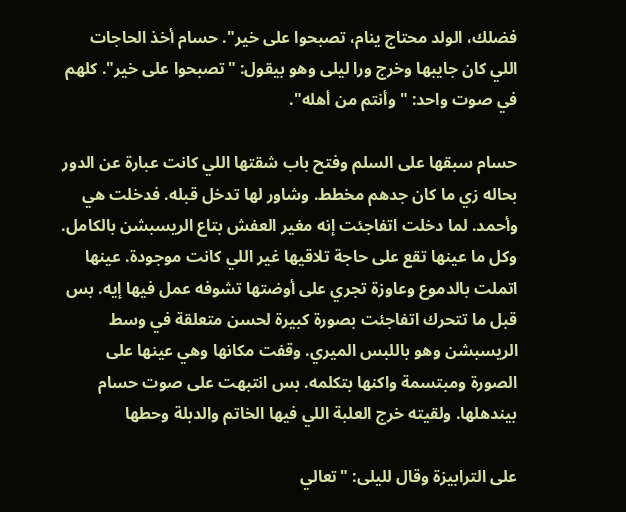فضلك، الولد محتاج ينام، تصبحوا على خير". حسام أخذ الحاجات اللي كان جايبها وخرج ورا ليلى وهو بيقول: "تصبحوا على خير". كلهم في صوت واحد: "وأنتم من أهله".

حسام سبقها على السلم وفتح باب شقتها اللي كانت عبارة عن الدور بحاله زي ما كان جدهم مخطط. وشاور لها تدخل قبله. فدخلت هي وأحمد. لما دخلت اتفاجئت إنه مغير العفش بتاع الريسبشن بالكامل. وكل ما عينها تقع على حاجة تلاقيها غير اللي كانت موجودة. عينها اتملت بالدموع وعاوزة تجري على أوضتها تشوفه عمل فيها إيه. بس قبل ما تتحرك اتفاجئت بصورة كبيرة لحسن متعلقة في وسط الريسبشن وهو باللبس الميري. وقفت مكانها وهي عينها على الصورة ومبتسمة واكنها بتكلمه. بس انتبهت على صوت حسام بيندهلها. ولقيته خرج العلبة اللي فيها الخاتم والدبلة وحطها

على الترابيزة وقال لليلى: "تعالي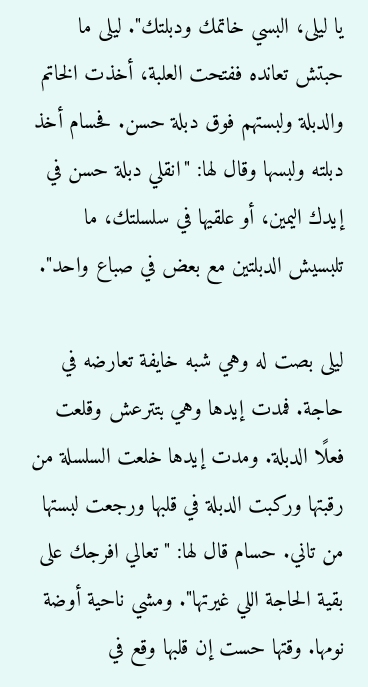يا ليلى، البسي خاتمك ودبلتك". ليلى ما حبتش تعانده ففتحت العلبة، أخذت الخاتم والدبلة ولبستهم فوق دبلة حسن. فحسام أخذ دبلته ولبسها وقال لها: "انقلي دبلة حسن في إيدك اليمين، أو علقيها في سلسلتك، ما تلبسيش الدبلتين مع بعض في صباع واحد".

ليلى بصت له وهي شبه خايفة تعارضه في حاجة. فمدت إيدها وهي بتترعش وقلعت فعلًا الدبلة. ومدت إيدها خلعت السلسلة من رقبتها وركبت الدبلة في قلبها ورجعت لبستها من تاني. حسام قال لها: "تعالي افرجك على بقية الحاجة اللي غيرتها". ومشي ناحية أوضة نومها. وقتها حست إن قلبها وقع في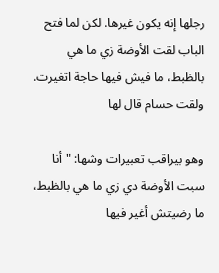رجلها إنه يكون غيرها. لكن لما فتح الباب لقت الأوضة زي ما هي بالظبط، ما فيش فيها حاجة اتغيرت. ولقت حسام قال لها

وهو بيراقب تعبيرات وشها: "أنا سبت الأوضة دي زي ما هي بالظبط، ما رضيتش أغير فيها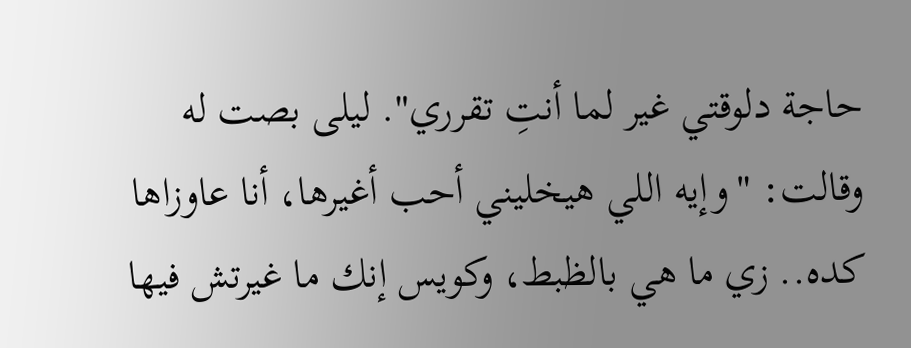حاجة دلوقتي غير لما أنتِ تقرري". ليلى بصت له وقالت: "وإيه اللي هيخليني أحب أغيرها، أنا عاوزاها كده.. زي ما هي بالظبط، وكويس إنك ما غيرتش فيها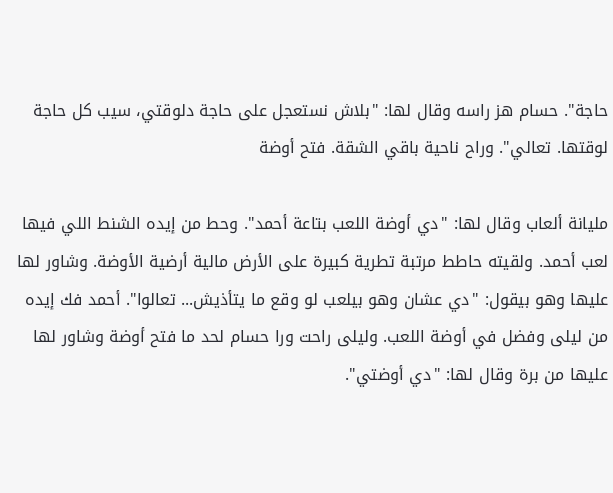حاجة". حسام هز راسه وقال لها: "بلاش نستعجل على حاجة دلوقتي، سيب كل حاجة لوقتها. تعالي". وراح ناحية باقي الشقة. فتح أوضة

مليانة ألعاب وقال لها: "دي أوضة اللعب بتاعة أحمد". وحط من إيده الشنط اللي فيها لعب أحمد. ولقيته حاطط مرتبة تطرية كبيرة على الأرض مالية أرضية الأوضة. وشاور لها عليها وهو بيقول: "دي عشان وهو بيلعب لو وقع ما يتأذيش... تعالوا". أحمد فك إيده من ليلى وفضل في أوضة اللعب. وليلى راحت ورا حسام لحد ما فتح أوضة وشاور لها عليها من برة وقال لها: "دي أوضتي".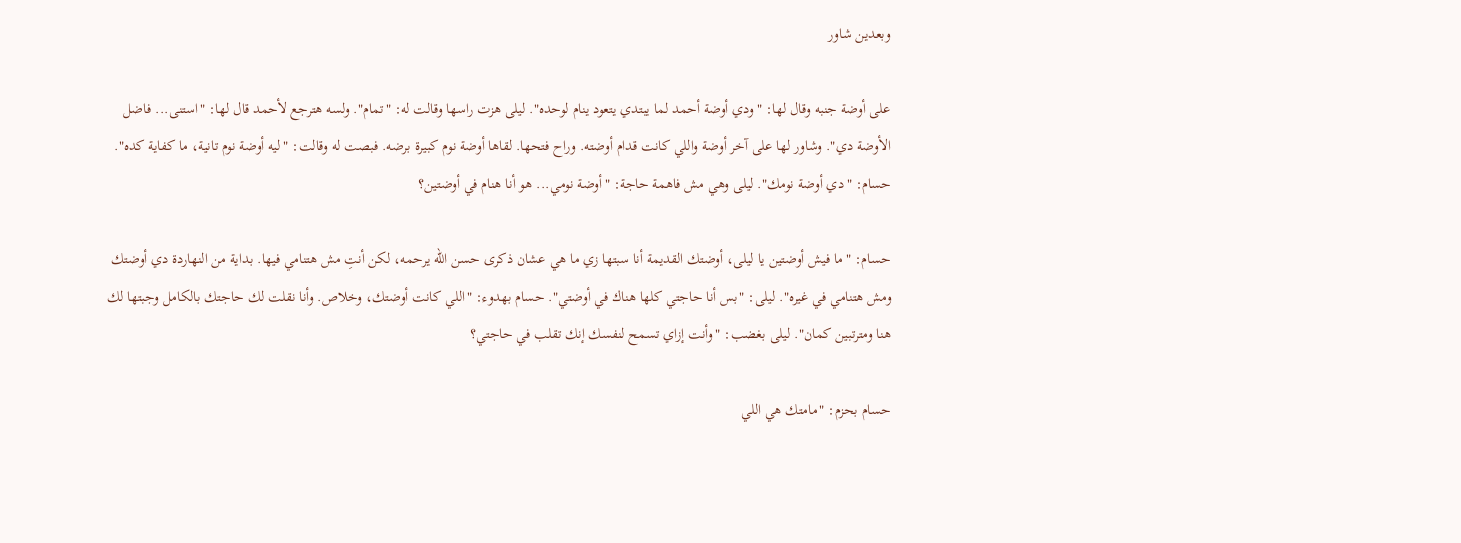وبعدين شاور

على أوضة جنبه وقال لها: "ودي أوضة أحمد لما يبتدي يتعود ينام لوحده". ليلى هزت راسها وقالت له: "تمام". ولسه هترجع لأحمد قال لها: "استنى... فاضل الأوضة دي". وشاور لها على آخر أوضة واللي كانت قدام أوضته. وراح فتحها. لقاها أوضة نوم كبيرة برضه. فبصت له وقالت: "ليه أوضة نوم تانية، ما كفاية كده". حسام: "دي أوضة نومك". ليلى وهي مش فاهمة حاجة: "أوضة نومي... هو أنا هنام في أوضتين؟

حسام: "ما فيش أوضتين يا ليلى، أوضتك القديمة أنا سبتها زي ما هي عشان ذكرى حسن الله يرحمه، لكن أنتِ مش هتنامي فيها. بداية من النهاردة دي أوضتك ومش هتنامي في غيره". ليلى: "بس أنا حاجتي كلها هناك في أوضتي". حسام بهدوء: "اللي كانت أوضتك، وخلاص. وأنا نقلت لك حاجتك بالكامل وجبتها لك هنا ومترتبين كمان". ليلى بغضب: "وأنت إزاي تسمح لنفسك إنك تقلب في حاجتي؟

حسام بحزم: "مامتك هي اللي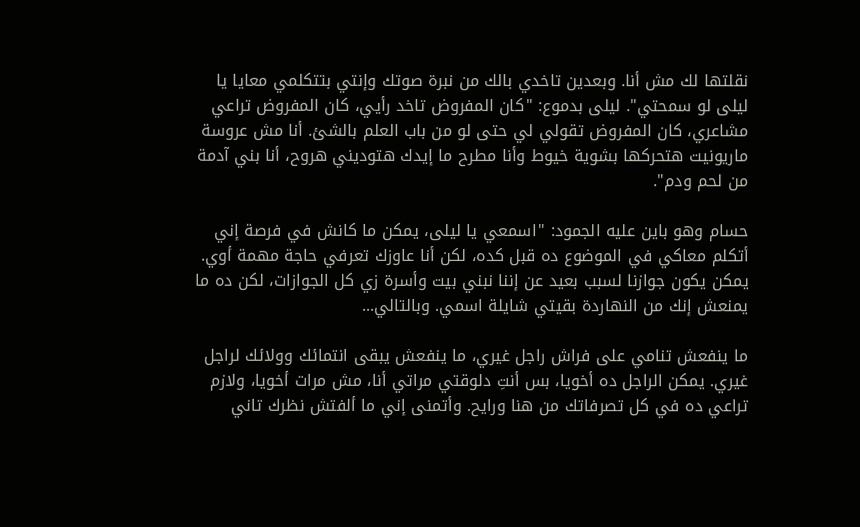نقلتها لك مش أنا. وبعدين تاخدي بالك من نبرة صوتك وإنتي بتتكلمي معايا يا ليلى لو سمحتي". ليلى بدموع: "كان المفروض تاخد رأيي، كان المفروض تراعي مشاعري، كان المفروض تقولي لي حتى لو من باب العلم بالشئ. أنا مش عروسة ماريونيت هتحركها بشوية خيوط وأنا مطرح ما إيدك هتوديني هروح، أنا بني آدمة من لحم ودم".

حسام وهو باين عليه الجمود: "اسمعي يا ليلى، يمكن ما كانش في فرصة إني أتكلم معاكي في الموضوع ده قبل كده، لكن أنا عاوزك تعرفي حاجة مهمة أوي. يمكن يكون جوازنا لسبب بعيد عن إننا نبني بيت وأسرة زي كل الجوازات، لكن ده ما يمنعش إنك من النهاردة بقيتي شايلة اسمي. وبالتالي...

ما ينفعش تنامي على فراش راجل غيري، ما ينفعش يبقى انتمائك وولائك لراجل غيري. يمكن الراجل ده أخويا، بس أنتِ دلوقتي مراتي أنا، مش مرات أخويا، ولازم تراعي ده في كل تصرفاتك من هنا ورايح. وأتمنى إني ما ألفتش نظرك تاني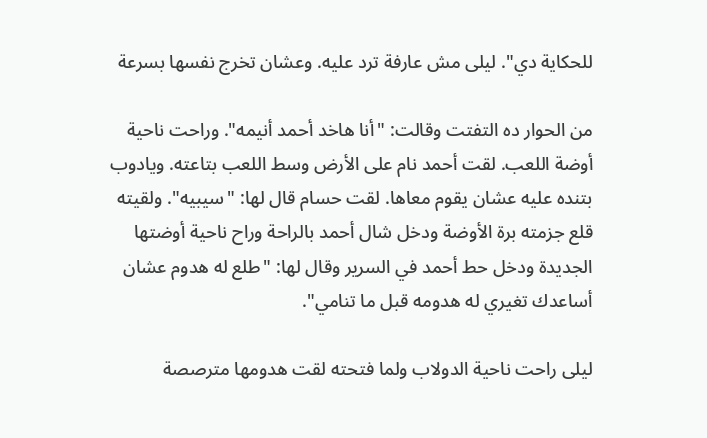للحكاية دي". ليلى مش عارفة ترد عليه. وعشان تخرج نفسها بسرعة

من الحوار ده التفتت وقالت: "أنا هاخد أحمد أنيمه". وراحت ناحية أوضة اللعب. لقت أحمد نام على الأرض وسط اللعب بتاعته. ويادوب بتنده عليه عشان يقوم معاها. لقت حسام قال لها: "سيبيه". ولقيته قلع جزمته برة الأوضة ودخل شال أحمد بالراحة وراح ناحية أوضتها الجديدة ودخل حط أحمد في السرير وقال لها: "طلع له هدوم عشان أساعدك تغيري له هدومه قبل ما تنامي".

ليلى راحت ناحية الدولاب ولما فتحته لقت هدومها مترصصة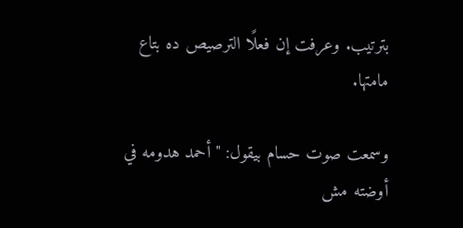بترتيب. وعرفت إن فعلًا الترصيص ده بتاع مامتها.

وسمعت صوت حسام بيقول: "أحمد هدومه في أوضته مش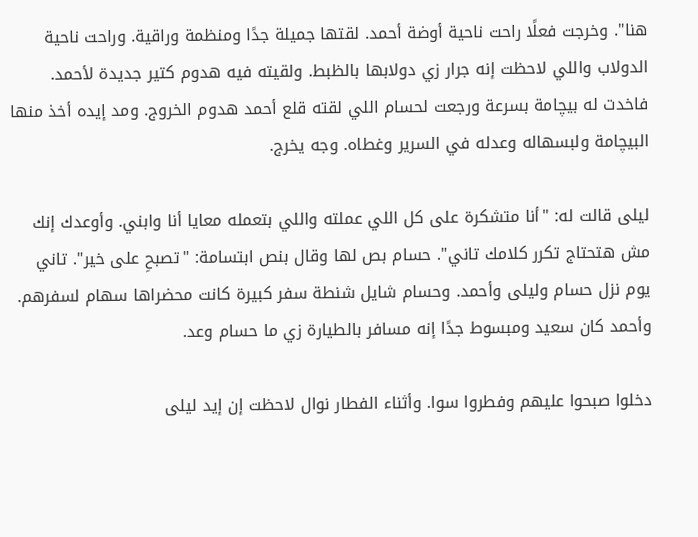هنا". وخرجت فعلًا راحت ناحية أوضة أحمد. لقتها جميلة جدًا ومنظمة وراقية. وراحت ناحية الدولاب واللي لاحظت إنه جرار زي دولابها بالظبط. ولقيته فيه هدوم كتير جديدة لأحمد. فاخدت له بيچامة بسرعة ورجعت لحسام اللي لقته قلع أحمد هدوم الخروج. ومد إيده أخذ منها البيچامة ولبسهاله وعدله في السرير وغطاه. وجه يخرج.

ليلى قالت له: "أنا متشكرة على كل اللي عملته واللي بتعمله معايا أنا وابني. وأوعدك إنك مش هتحتاج تكرر كلامك تاني". حسام بص لها وقال بنص ابتسامة: "تصبحِ على خير". تاني يوم نزل حسام وليلى وأحمد. وحسام شايل شنطة سفر كبيرة كانت محضراها سهام لسفرهم. وأحمد كان سعيد ومبسوط جدًا إنه مسافر بالطيارة زي ما حسام وعد.

دخلوا صبحوا عليهم وفطروا سوا. وأثناء الفطار نوال لاحظت إن إيد ليلى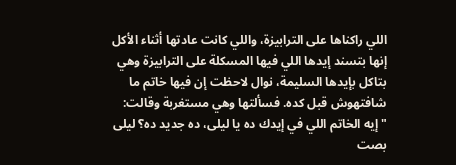اللي راكناها على الترابيزة، واللي كانت عادتها أثناء الأكل إنها بتسند إيدها اللي فيها المسكلة على الترابيزة وهي بتاكل بإيدها السليمة، نوال لاحظت إن فيها خاتم ما شافتهوش قبل كده. فسألتها وهي مستغربة وقالت: "إيه الخاتم اللي في إيدك ده يا ليلى، ده جديد ده؟ ليلى بصت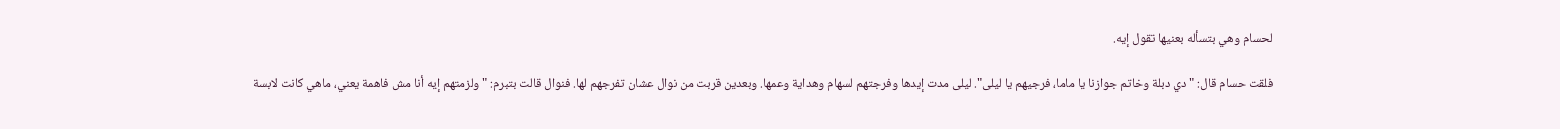لحسام وهي بتسأله بعنيها تقول إيه.

فلقت حسام قال: "دي دبلة وخاتم جوازنا يا ماما، فرجيهم يا ليلى". ليلى مدت إيدها وفرجتهم لسهام وهداية وعمها. وبعدين قربت من نوال عشان تفرجهم لها. فنوال قالت بتبرم: "ولزمتهم إيه أنا مش فاهمة يعني، ماهي كانت لابسة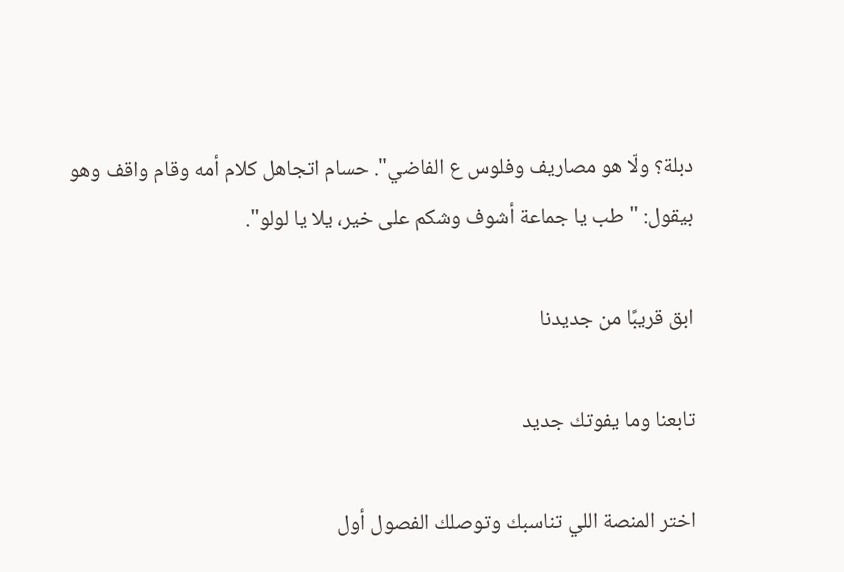دبلة؟ ولّا هو مصاريف وفلوس ع الفاضي". حسام اتجاهل كلام أمه وقام واقف وهو بيقول: "طب يا جماعة أشوف وشكم على خير، يلا يا لولو".

ابق قريبًا من جديدنا

تابعنا وما يفوتك جديد

اختر المنصة اللي تناسبك وتوصلك الفصول أول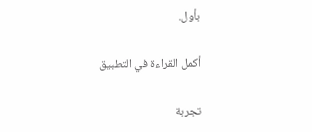بأول.

أكمل القراءة في التطبيق

تجربة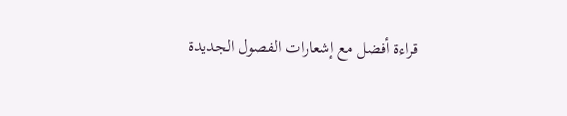قراءة أفضل مع إشعارات الفصول الجديدة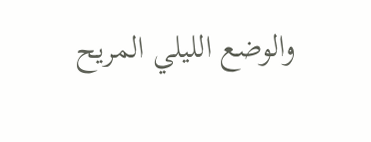والوضع الليلي المريح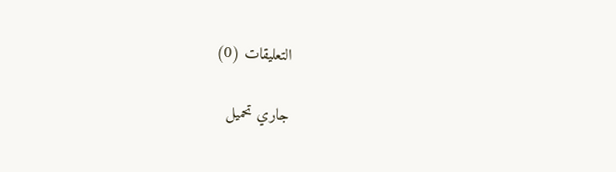التعليقات (0)

جاري تحميل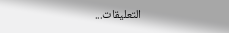التعليقات...